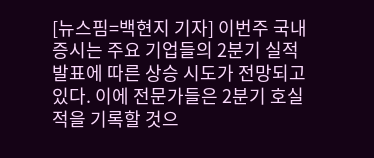[뉴스핌=백현지 기자] 이번주 국내증시는 주요 기업들의 2분기 실적 발표에 따른 상승 시도가 전망되고 있다. 이에 전문가들은 2분기 호실적을 기록할 것으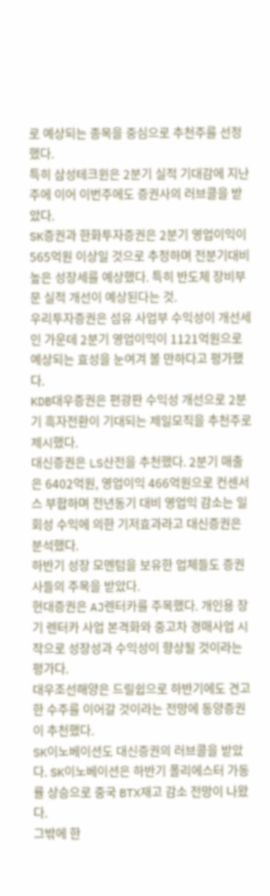로 예상되는 종목을 중심으로 추천주를 선정했다.
특히 삼성테크윈은 2분기 실적 기대감에 지난주에 이어 이번주에도 증권사의 러브콜을 받았다.
SK증권과 한화투자증권은 2분기 영업이익이 565억원 이상일 것으로 추정하며 전분기대비 높은 성장세를 예상했다. 특히 반도체 장비부문 실적 개선이 예상된다는 것.
우리투자증권은 섬유 사업부 수익성이 개선세인 가운데 2분기 영업이익이 1121억원으로 예상되는 효성을 눈여겨 볼 만하다고 평가했다.
KDB대우증권은 편광판 수익성 개선으로 2분기 흑자전환이 기대되는 제일모직을 추천주로 제시했다.
대신증권은 LS산전을 추천했다. 2분기 매출은 6402억원, 영업이익 466억원으로 컨센서스 부합하며 전년동기 대비 영업익 감소는 일회성 수익에 의한 기저효과라고 대신증권은 분석했다.
하반기 성장 모멘텀을 보유한 업체들도 증권사들의 주목을 받았다.
현대증권은 AJ렌터카를 주목했다. 개인용 장기 렌터카 사업 본격화와 중고차 경매사업 시작으로 성장성과 수익성이 향상될 것이라는 평가다.
대우조선해양은 드릴쉽으로 하반기에도 견고한 수주를 이어갈 것이라는 전망에 동양증권이 추천했다.
SK이노베이션도 대신증권의 러브콜을 받았다. SK이노베이션은 하반기 폴리에스터 가동률 상승으로 중국 BTX재고 감소 전망이 나왔다.
그밖에 한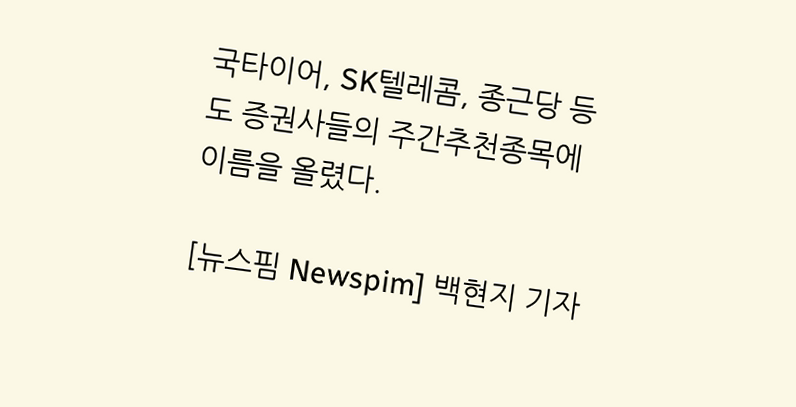국타이어, SK텔레콤, 종근당 등도 증권사들의 주간추천종목에 이름을 올렸다.

[뉴스핌 Newspim] 백현지 기자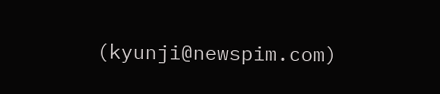(kyunji@newspim.com)